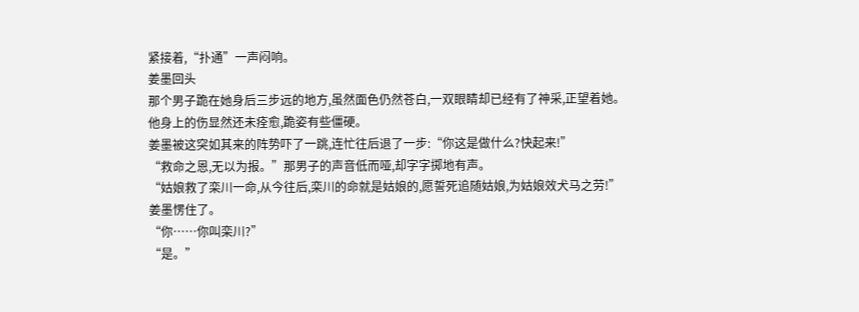紧接着,“扑通”一声闷响。
姜墨回头
那个男子跪在她身后三步远的地方,虽然面色仍然苍白,一双眼睛却已经有了神采,正望着她。
他身上的伤显然还未痊愈,跪姿有些僵硬。
姜墨被这突如其来的阵势吓了一跳,连忙往后退了一步:“你这是做什么?快起来!”
“救命之恩,无以为报。”那男子的声音低而哑,却字字掷地有声。
“姑娘救了栾川一命,从今往后,栾川的命就是姑娘的,愿誓死追随姑娘,为姑娘效犬马之劳!”
姜墨愣住了。
“你……你叫栾川?”
“是。”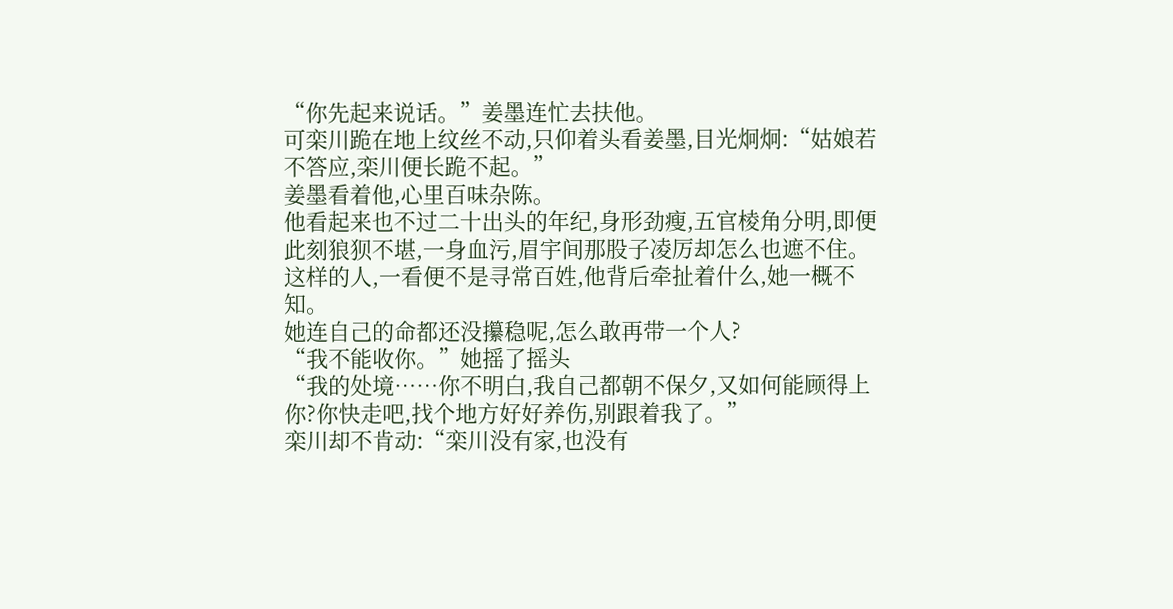“你先起来说话。”姜墨连忙去扶他。
可栾川跪在地上纹丝不动,只仰着头看姜墨,目光炯炯:“姑娘若不答应,栾川便长跪不起。”
姜墨看着他,心里百味杂陈。
他看起来也不过二十出头的年纪,身形劲瘦,五官棱角分明,即便此刻狼狈不堪,一身血污,眉宇间那股子凌厉却怎么也遮不住。
这样的人,一看便不是寻常百姓,他背后牵扯着什么,她一概不知。
她连自己的命都还没攥稳呢,怎么敢再带一个人?
“我不能收你。”她摇了摇头
“我的处境……你不明白,我自己都朝不保夕,又如何能顾得上你?你快走吧,找个地方好好养伤,别跟着我了。”
栾川却不肯动:“栾川没有家,也没有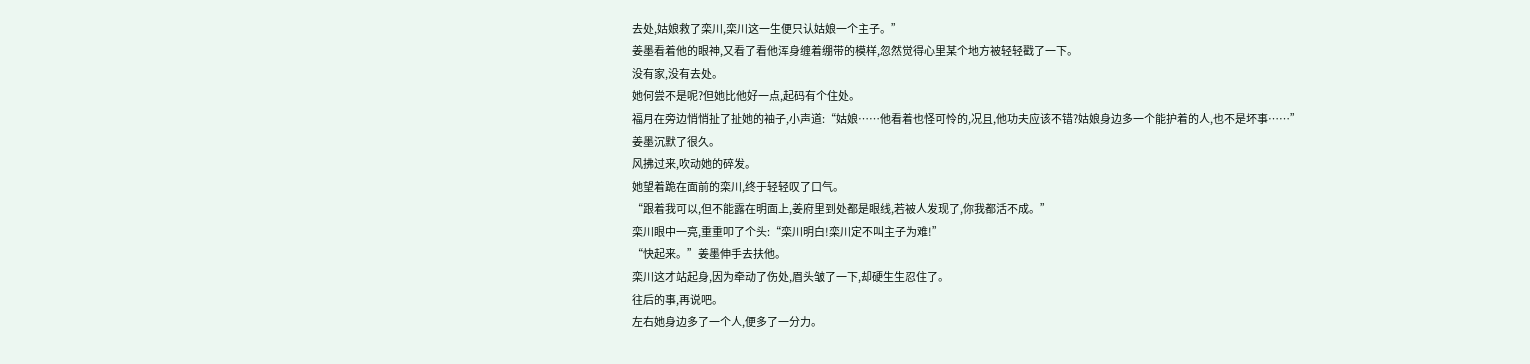去处,姑娘救了栾川,栾川这一生便只认姑娘一个主子。”
姜墨看着他的眼神,又看了看他浑身缠着绷带的模样,忽然觉得心里某个地方被轻轻戳了一下。
没有家,没有去处。
她何尝不是呢?但她比他好一点,起码有个住处。
福月在旁边悄悄扯了扯她的袖子,小声道:“姑娘……他看着也怪可怜的,况且,他功夫应该不错?姑娘身边多一个能护着的人,也不是坏事……”
姜墨沉默了很久。
风拂过来,吹动她的碎发。
她望着跪在面前的栾川,终于轻轻叹了口气。
“跟着我可以,但不能露在明面上,姜府里到处都是眼线,若被人发现了,你我都活不成。”
栾川眼中一亮,重重叩了个头:“栾川明白!栾川定不叫主子为难!”
“快起来。”姜墨伸手去扶他。
栾川这才站起身,因为牵动了伤处,眉头皱了一下,却硬生生忍住了。
往后的事,再说吧。
左右她身边多了一个人,便多了一分力。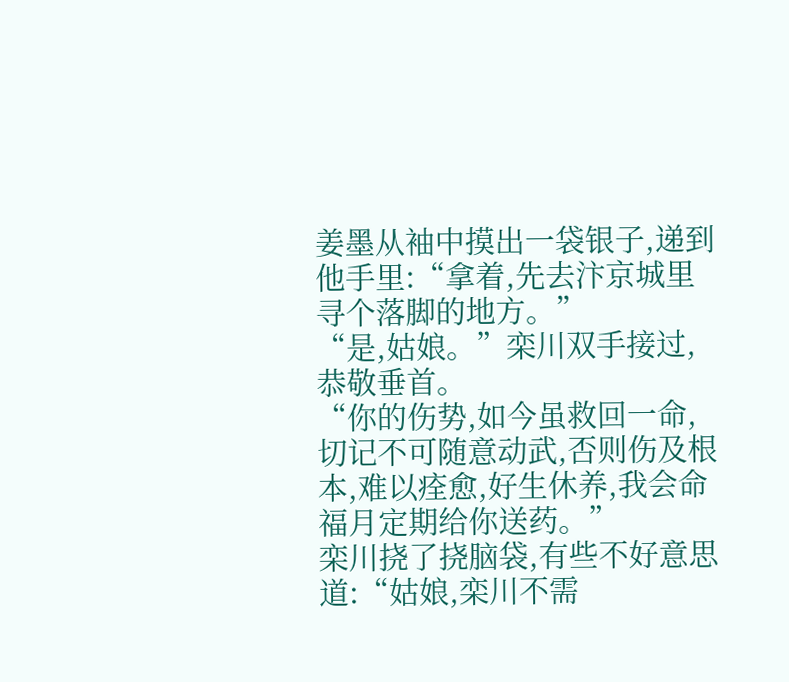姜墨从袖中摸出一袋银子,递到他手里:“拿着,先去汴京城里寻个落脚的地方。”
“是,姑娘。”栾川双手接过,恭敬垂首。
“你的伤势,如今虽救回一命,切记不可随意动武,否则伤及根本,难以痊愈,好生休养,我会命福月定期给你送药。”
栾川挠了挠脑袋,有些不好意思道:“姑娘,栾川不需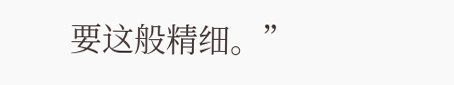要这般精细。”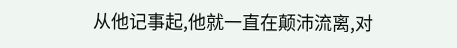从他记事起,他就一直在颠沛流离,对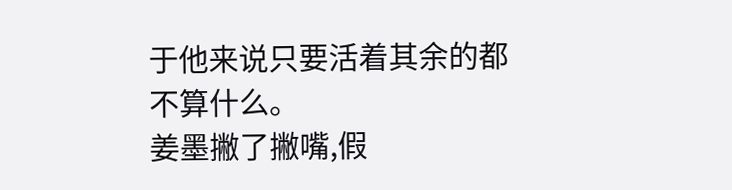于他来说只要活着其余的都不算什么。
姜墨撇了撇嘴,假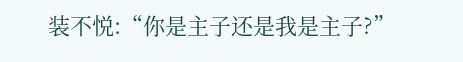装不悦:“你是主子还是我是主子?”